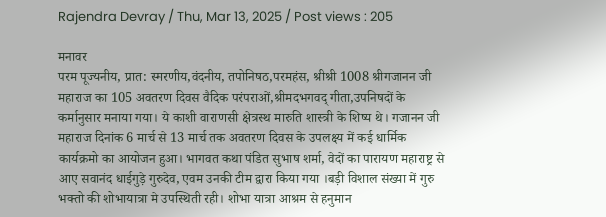Rajendra Devray / Thu, Mar 13, 2025 / Post views : 205

मनावर
परम पूज्यनीय, प्रात: स्मरणीय,वंदनीय, तपोनिषठ,परमहंस, श्रीश्री 1008 श्रीगजानन जी महाराज का 105 अवतरण दिवस वैदिक परंपराओं,श्रीमदभगवद् गीता,उपनिषदों के कर्मानुसार मनाया गया। ये काशी वाराणसी क्षेत्रस्थ मारुति शास्त्री के शिष्य थे। गजानन जी महाराज दिनांक 6 मार्च से 13 मार्च तक अवतरण दिवस के उपलक्ष्य में कई धार्मिक कार्यक्रमो का आयोजन हुआ। भागवत कथा पंडित सुभाष शर्मा, वेदों का पारायण महाराष्ट्र से आए सवानंद धाईगुड़े गुरुदेव, एवम उनकी टीम द्वारा किया गया ।बड़ी विशाल संख्या में गुरु भक्तो की शोभायात्रा मे उपस्थिती रही। शोभा यात्रा आश्रम से हनुमान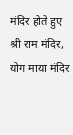मंदिर होते हुए श्री राम मंदिर, योग माया मंदिर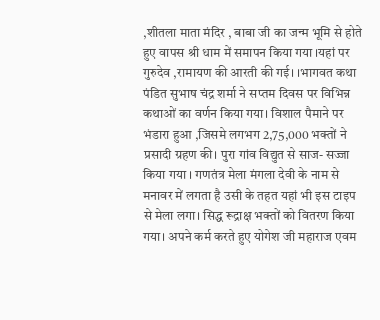,शीतला माता मंदिर , बाबा जी का जन्म भूमि से होते हुए वापस श्री धाम में समापन किया गया ।यहां पर गुरुदेव ,रामायण की आरती की गई। ।भागवत कथा पंडित सुभाष चंद्र शर्मा ने सप्तम दिवस पर विभिन्न कथाओं का वर्णन किया गया। विशाल पैमाने पर भंडारा हुआ ,जिसमे लगभग 2,75,000 भक्तों ने प्रसादी ग्रहण की। पुरा गांव विद्युत से साज- सज्जा किया गया । गणतंत्र मेला मंगला देवी के नाम से मनावर में लगता है उसी के तहत यहां भी इस टाइप से मेला लगा। सिद्ध रूद्राक्ष भक्तों को वितरण किया गया। अपने कर्म करते हुए योगेश जी महाराज एवम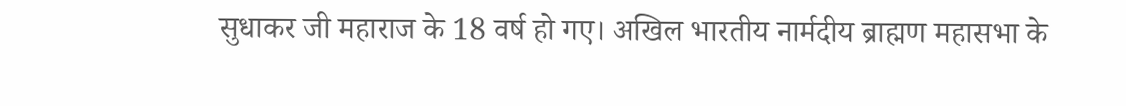सुधाकर जी महाराज के 18 वर्ष हो गए। अखिल भारतीय नार्मदीय ब्राह्मण महासभा के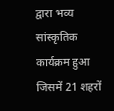द्वारा भव्य सांस्कृतिक कार्यक्रम हुआ जिसमें 21 शहरों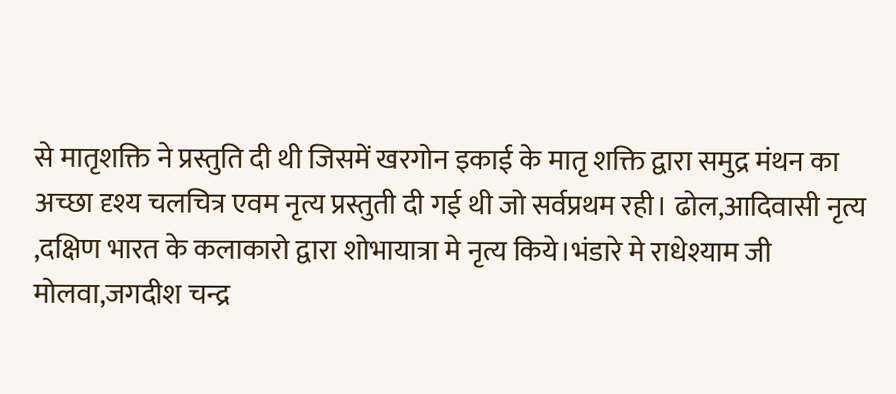से मातृशक्ति ने प्रस्तुति दी थी जिसमें खरगोन इकाई के मातृ शक्ति द्वारा समुद्र मंथन का अच्छा दृश्य चलचित्र एवम नृत्य प्रस्तुती दी गई थी जो सर्वप्रथम रही। ढोल,आदिवासी नृत्य ,दक्षिण भारत के कलाकारो द्वारा शोभायात्रा मे नृत्य किये।भंडारे मे राधेश्याम जी मोलवा,जगदीश चन्द्र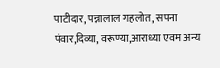पाटीदार, पन्नालाल गहलोत, सपना पंवार,दिव्या, वरूण्या,आराध्या एवम अन्य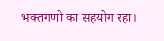भक्तगणो का सहयोग रहा।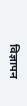विज्ञापन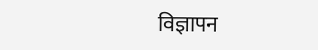विज्ञापन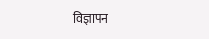विज्ञापन